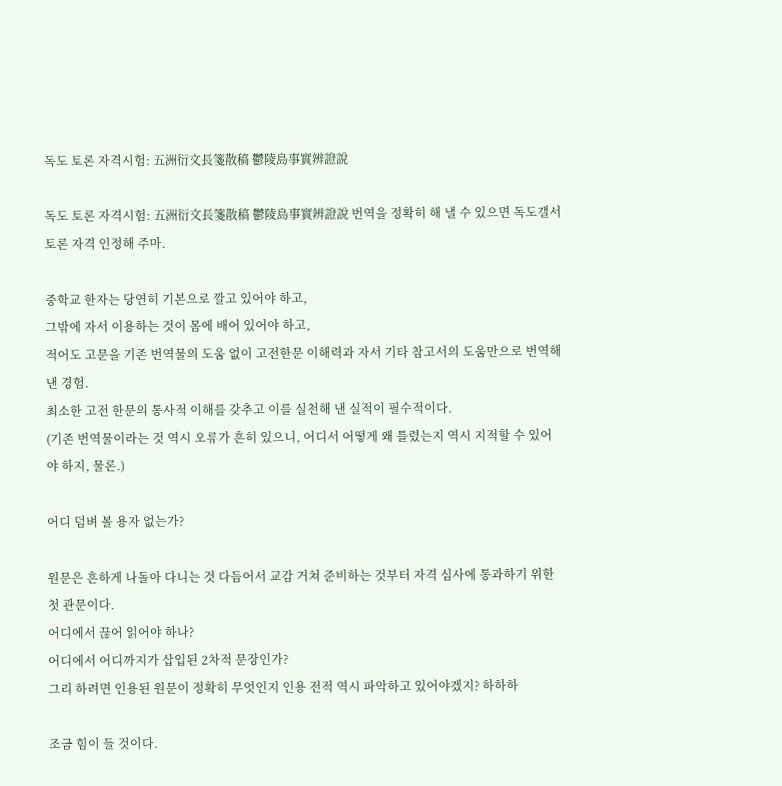독도 토론 자격시험: 五洲衍文長箋散稿 鬱陵島事實辨證說

독도 토론 자격시험: 五洲衍文長箋散稿 鬱陵島事實辨證說 번역을 정확히 해 낼 수 있으면 독도갤서 토론 자격 인정해 주마.

중학교 한자는 당연히 기본으로 깔고 있어야 하고,
그밖에 자서 이용하는 것이 몸에 배어 있어야 하고,
적어도 고문을 기존 번역물의 도움 없이 고전한문 이해력과 자서 기타 참고서의 도움만으로 번역해 낸 경험.
최소한 고전 한문의 통사적 이해를 갖추고 이를 실천해 낸 실적이 필수적이다.
(기존 번역물이라는 것 역시 오류가 흔히 있으니, 어디서 어떻게 왜 틀렸는지 역시 지적할 수 있어야 하지, 물론.)

어디 덤벼 볼 용자 없는가?

원문은 흔하게 나돌아 다니는 것 다듬어서 교감 거쳐 준비하는 것부터 자격 심사에 통과하기 위한 첫 관문이다.
어디에서 끊어 읽어야 하나?
어디에서 어디까지가 삽입된 2차적 문장인가?
그리 하려면 인용된 원문이 정확히 무엇인지 인용 전적 역시 파악하고 있어야겠지? 하하하

조금 힘이 들 것이다.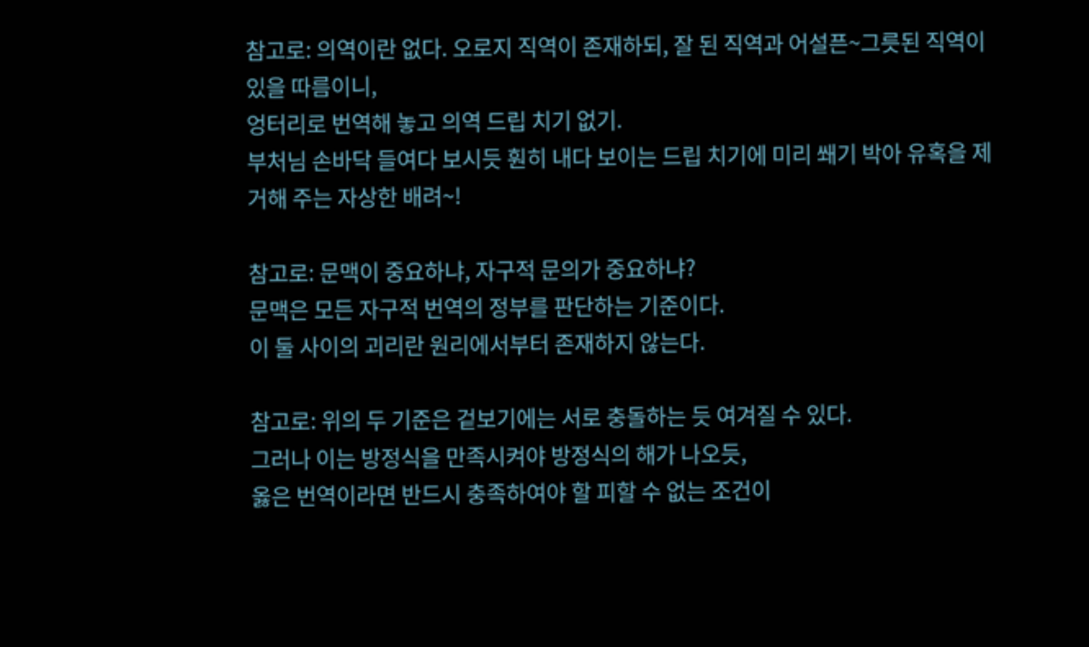참고로: 의역이란 없다. 오로지 직역이 존재하되, 잘 된 직역과 어설픈~그릇된 직역이 있을 따름이니,
엉터리로 번역해 놓고 의역 드립 치기 없기.
부처님 손바닥 들여다 보시듯 훤히 내다 보이는 드립 치기에 미리 쐐기 박아 유혹을 제거해 주는 자상한 배려~!

참고로: 문맥이 중요하냐, 자구적 문의가 중요하냐?
문맥은 모든 자구적 번역의 정부를 판단하는 기준이다.
이 둘 사이의 괴리란 원리에서부터 존재하지 않는다.

참고로: 위의 두 기준은 겉보기에는 서로 충돌하는 듯 여겨질 수 있다.
그러나 이는 방정식을 만족시켜야 방정식의 해가 나오듯,
옳은 번역이라면 반드시 충족하여야 할 피할 수 없는 조건이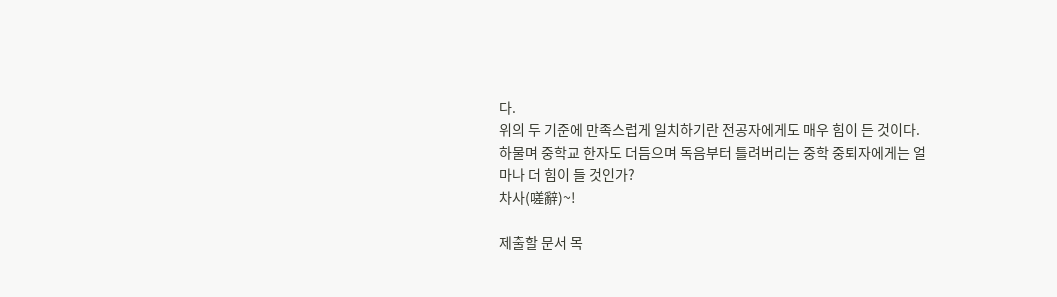다.
위의 두 기준에 만족스럽게 일치하기란 전공자에게도 매우 힘이 든 것이다.
하물며 중학교 한자도 더듬으며 독음부터 틀려버리는 중학 중퇴자에게는 얼마나 더 힘이 들 것인가?
차사(嗟辭)~!

제출할 문서 목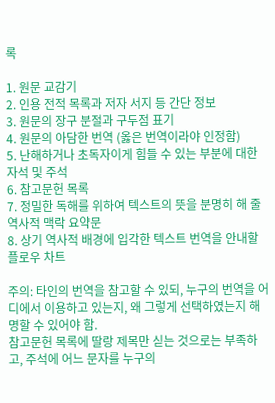록

1. 원문 교감기
2. 인용 전적 목록과 저자 서지 등 간단 정보
3. 원문의 장구 분절과 구두점 표기
4. 원문의 아담한 번역 (옳은 번역이라야 인정함)
5. 난해하거나 초독자이게 힘들 수 있는 부분에 대한 자석 및 주석
6. 참고문헌 목록
7. 정밀한 독해를 위하여 텍스트의 뜻을 분명히 해 줄 역사적 맥락 요약문
8. 상기 역사적 배경에 입각한 텍스트 번역을 안내할 플로우 차트

주의: 타인의 번역을 참고할 수 있되, 누구의 번역을 어디에서 이용하고 있는지, 왜 그렇게 선택하였는지 해명할 수 있어야 함.
참고문헌 목록에 딸랑 제목만 싣는 것으로는 부족하고, 주석에 어느 문자를 누구의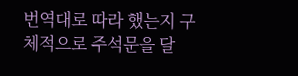번역대로 따라 했는지 구체적으로 주석문을 달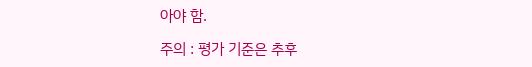아야 함.

주의 : 평가 기준은 추후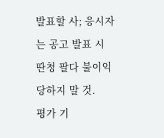발표할 사; 응시자는 공고 발표 시 딴청 팔다 불이익 당하지 말 것.
평가 기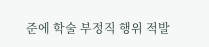준에 학술 부정직 행위 적발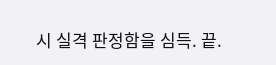시 실격 판정함을 심득. 끝.